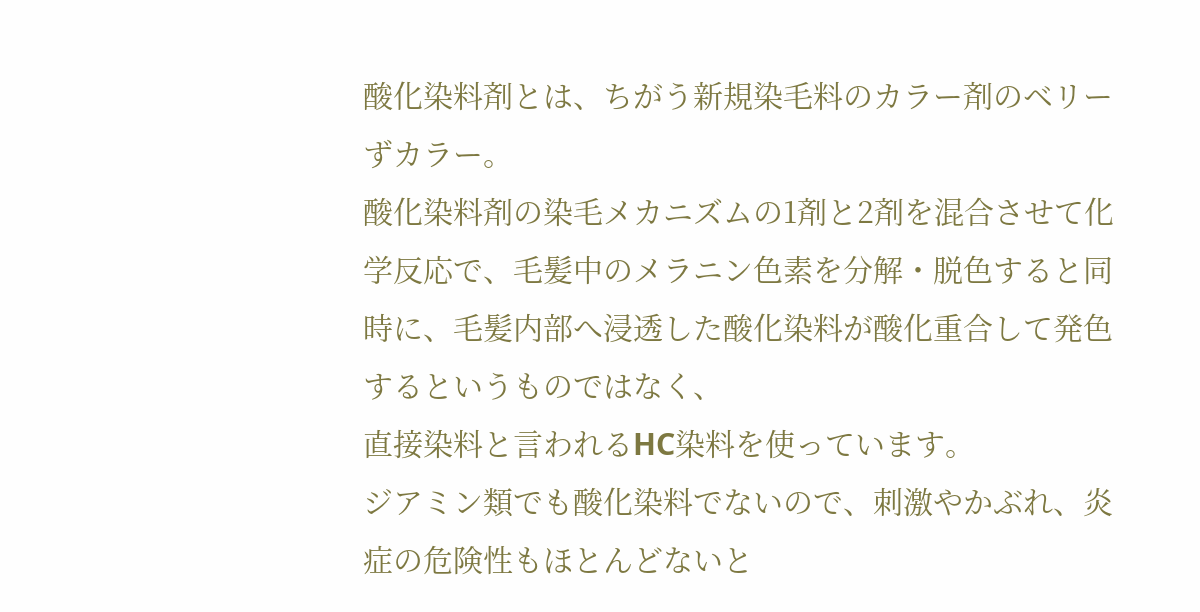酸化染料剤とは、ちがう新規染毛料のカラー剤のベリーずカラー。
酸化染料剤の染毛メカニズムの1剤と2剤を混合させて化学反応で、毛髪中のメラニン色素を分解・脱色すると同時に、毛髪内部へ浸透した酸化染料が酸化重合して発色するというものではなく、
直接染料と言われるHC染料を使っています。
ジアミン類でも酸化染料でないので、刺激やかぶれ、炎症の危険性もほとんどないと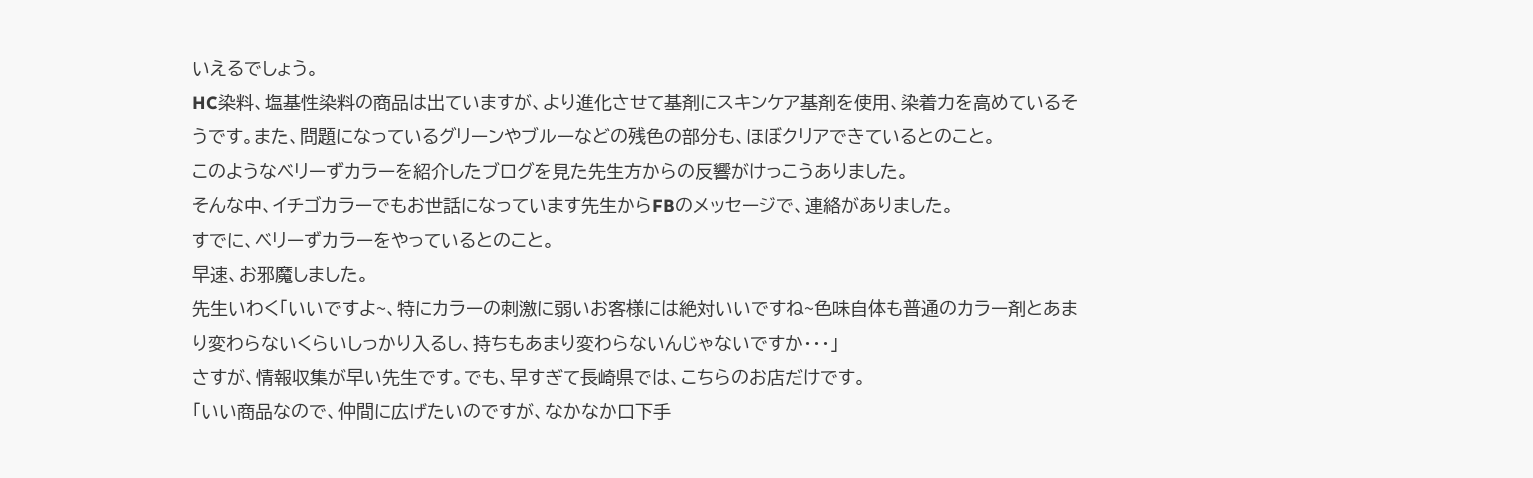いえるでしょう。
HC染料、塩基性染料の商品は出ていますが、より進化させて基剤にスキンケア基剤を使用、染着力を高めているそうです。また、問題になっているグリーンやブルーなどの残色の部分も、ほぼクリアできているとのこと。
このようなベリーずカラーを紹介したブログを見た先生方からの反響がけっこうありました。
そんな中、イチゴカラーでもお世話になっています先生からFBのメッセージで、連絡がありました。
すでに、ベリーずカラーをやっているとのこと。
早速、お邪魔しました。
先生いわく「いいですよ~、特にカラーの刺激に弱いお客様には絶対いいですね~色味自体も普通のカラー剤とあまり変わらないくらいしっかり入るし、持ちもあまり変わらないんじゃないですか・・・」
さすが、情報収集が早い先生です。でも、早すぎて長崎県では、こちらのお店だけです。
「いい商品なので、仲間に広げたいのですが、なかなか口下手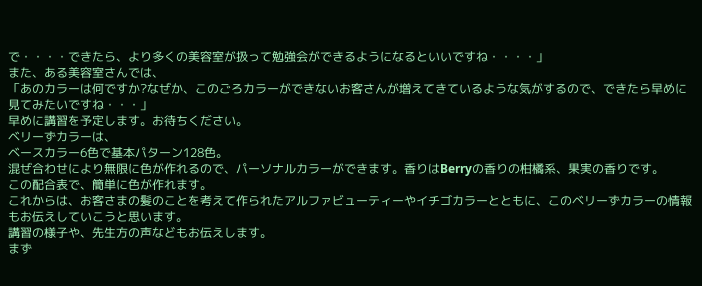で・・・・できたら、より多くの美容室が扱って勉強会ができるようになるといいですね・・・・」
また、ある美容室さんでは、
「あのカラーは何ですか?なぜか、このごろカラーができないお客さんが増えてきているような気がするので、できたら早めに見てみたいですね・・・」
早めに講習を予定します。お待ちください。
ベリーずカラーは、
ベースカラー6色で基本パターン128色。
混ぜ合わせにより無限に色が作れるので、パーソナルカラーができます。香りはBerryの香りの柑橘系、果実の香りです。
この配合表で、簡単に色が作れます。
これからは、お客さまの髪のことを考えて作られたアルファビューティーやイチゴカラーとともに、このベリーずカラーの情報もお伝えしていこうと思います。
講習の様子や、先生方の声などもお伝えします。
まず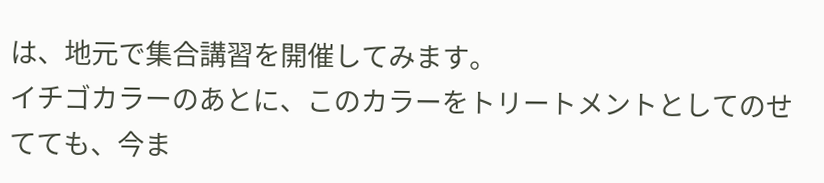は、地元で集合講習を開催してみます。
イチゴカラーのあとに、このカラーをトリートメントとしてのせてても、今ま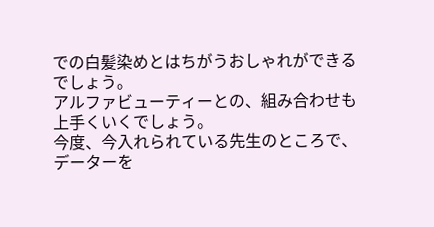での白髪染めとはちがうおしゃれができるでしょう。
アルファビューティーとの、組み合わせも上手くいくでしょう。
今度、今入れられている先生のところで、データーを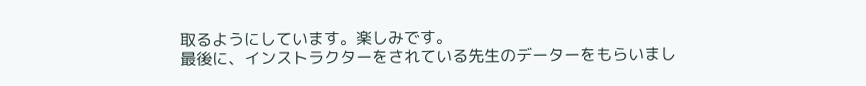取るようにしています。楽しみです。
最後に、インストラクターをされている先生のデーターをもらいまし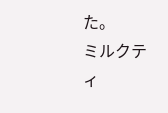た。
ミルクティ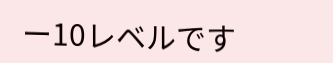ー10レベルです